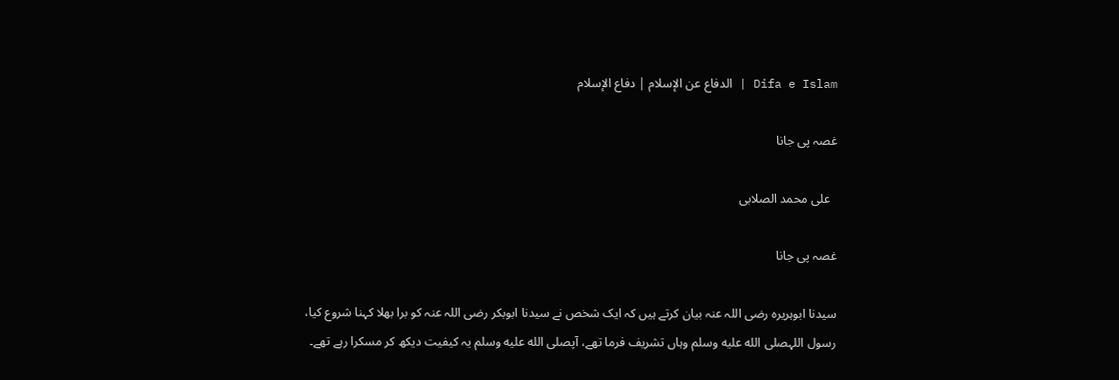Difa e Islam | الدفاع عن الإسلام | دفاع الإسلام

غصہ پی جانا

  علی محمد الصلابی

غصہ پی جانا

سیدنا ابوہریرہ رضی اللہ عنہ بیان کرتے ہیں کہ ایک شخص نے سیدنا ابوبکر رضی اللہ عنہ کو برا بھلا کہنا شروع کیا، رسول اللہصلى الله عليه وسلم وہاں تشریف فرما تھے، آپصلى الله عليه وسلم یہ کیفیت دیکھ کر مسکرا رہے تھے۔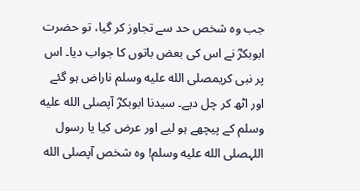جب وہ شخص حد سے تجاوز کر گیا، تو حضرت ابوبکرؓ نے اس کی بعض باتوں کا جواب دیا۔ اس پر نبی کریمصلى الله عليه وسلم ناراض ہو گئے اور اٹھ کر چل دیے۔ سیدنا ابوبکرؓ آپصلى الله عليه وسلم کے پیچھے ہو لیے اور عرض کیا یا رسول اللہصلى الله عليه وسلم! وہ شخص آپصلى الله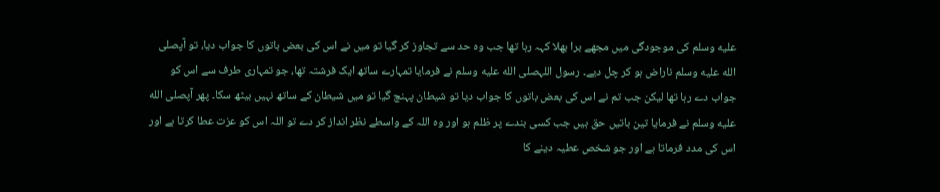عليه وسلم کی موجودگی میں مجھے برا بھلا کہہ رہا تھا جب وہ حد سے تجاوز کر گیا تو میں نے اس کی بعض باتوں کا جواب دیا، تو آپصلى الله عليه وسلم ناراض ہو کر چل دیے۔ رسول اللہصلى الله عليه وسلم نے فرمایا تمہارے ساتھ ایک فرشتہ تھا، جو تمہاری طرف سے اس کو جواب دے رہا تھا لیکن جب تم نے اس کی بعض باتوں کا جواب دیا تو شیطان پہنچ گیا تو میں شیطان کے ساتھ نہیں بیٹھ سکا۔ پھر آپصلى الله عليه وسلم نے فرمایا تین باتیں حق ہیں جب کسی بندے پر ظلم ہو اور وہ اللہ کے واسطے نظر انداز کر دے تو اللہ اس کو عزت عطا کرتا ہے اور اس کی مدد فرماتا ہے اور جو شخص عطیہ دینے کا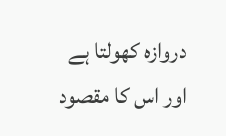دروازہ کھولتا ہے اور اس کا مقصود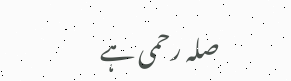صلہ رحمی ہے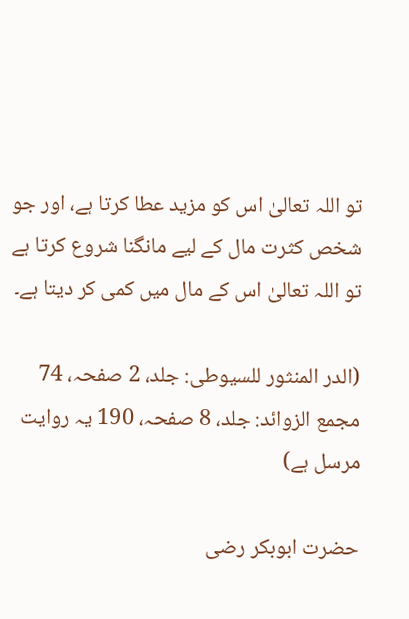تو اللہ تعالیٰ اس کو مزید عطا کرتا ہے، اور جو شخص کثرت مال کے لیے مانگنا شروع کرتا ہے تو اللہ تعالیٰ اس کے مال میں کمی کر دیتا ہے۔

(الدر المنثور للسیوطی: جلد، 2 صفحہ، 74 مجمع الزوائد: جلد، 8 صفحہ، 190 یہ روایت مرسل ہے)

حضرت ابوبکر رضی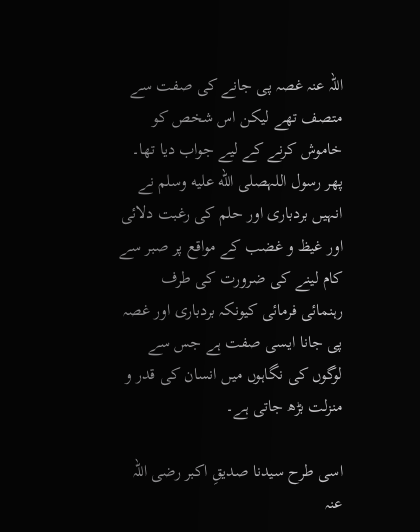اللہ عنہ غصہ پی جانے کی صفت سے متصف تھے لیکن اس شخص کو خاموش کرنے کے لیے جواب دیا تھا۔ پھر رسول اللہصلى الله عليه وسلم نے انہیں بردباری اور حلم کی رغبت دلائی اور غیظ و غضب کے مواقع پر صبر سے کام لینے کی ضرورت کی طرف رہنمائی فرمائی کیونکہ بردباری اور غصہ پی جانا ایسی صفت ہے جس سے لوگوں کی نگاہوں میں انسان کی قدر و منزلت بڑھ جاتی ہے۔

اسی طرح سیدنا صدیقِ اکبر رضی اللہ عنہ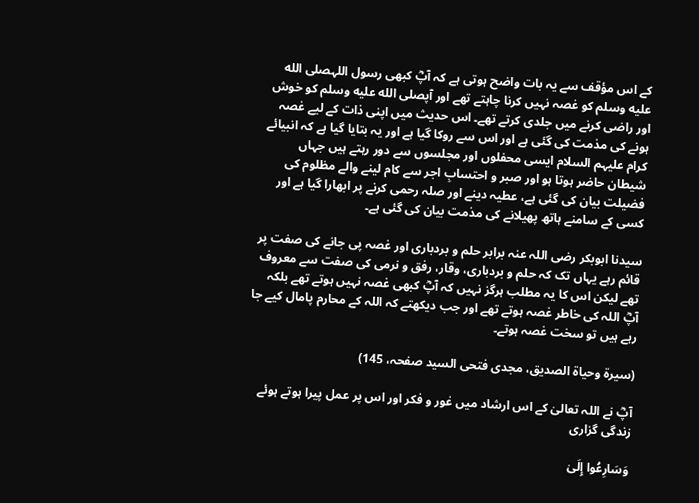کے اس مؤقف سے یہ بات واضح ہوتی ہے کہ آپؓ کبھی رسول اللہصلى الله عليه وسلم کو غصہ نہیں کرنا چاہتے تھے اور آپصلى الله عليه وسلم کو خوش اور راضی کرنے میں جلدی کرتے تھے۔ اس حدیث میں اپنی ذات کے لیے غصہ ہونے کی مذمت کی گئی ہے اور اس سے روکا گیا ہے اور یہ بتایا گیا ہے کہ انبیائے کرام علیہم السلام ایسی محفلوں اور مجلسوں سے دور رہتے ہیں جہاں شیطان حاضر ہوتا ہو اور صبر و احتسابِ اجر سے کام لینے والے مظلوم کی فضیلت بیان کی گئی ہے، عطیہ دینے اور صلہ رحمی کرنے پر ابھارا گیا ہے اور کسی کے سامنے ہاتھ پھیلانے کی مذمت بیان کی گئی ہے۔

سیدنا ابوبکر رضی اللہ عنہ برابر حلم و بردباری اور غصہ پی جانے کی صفت پر قائم رہے یہاں تک کہ حلم و بردباری، وقار، رفق و نرمی کی صفت سے معروف تھے لیکن اس کا یہ مطلب ہرگز نہیں کہ آپؓ کبھی غصہ نہیں ہوتے تھے بلکہ آپؓ اللہ کی خاطر غصہ ہوتے تھے اور جب دیکھتے کہ اللہ کے محارم پامال کیے جا رہے ہیں تو سخت غصہ ہوتے۔

(سیرۃ وحیاۃ الصدیق، مجدی فتحی السید صفحہ، 145)

آپؓ نے اللہ تعالیٰ کے اس ارشاد میں غور و فکر اور اس پر عمل پیرا ہوتے ہوئے زندگی گزاری

وَسَارِعُوا إِلَىٰ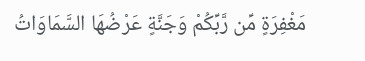مَغْفِرَةٍ مِّن رَّبِّكُمْ وَجَنَّةٍ عَرْضُهَا السَّمَاوَاتُ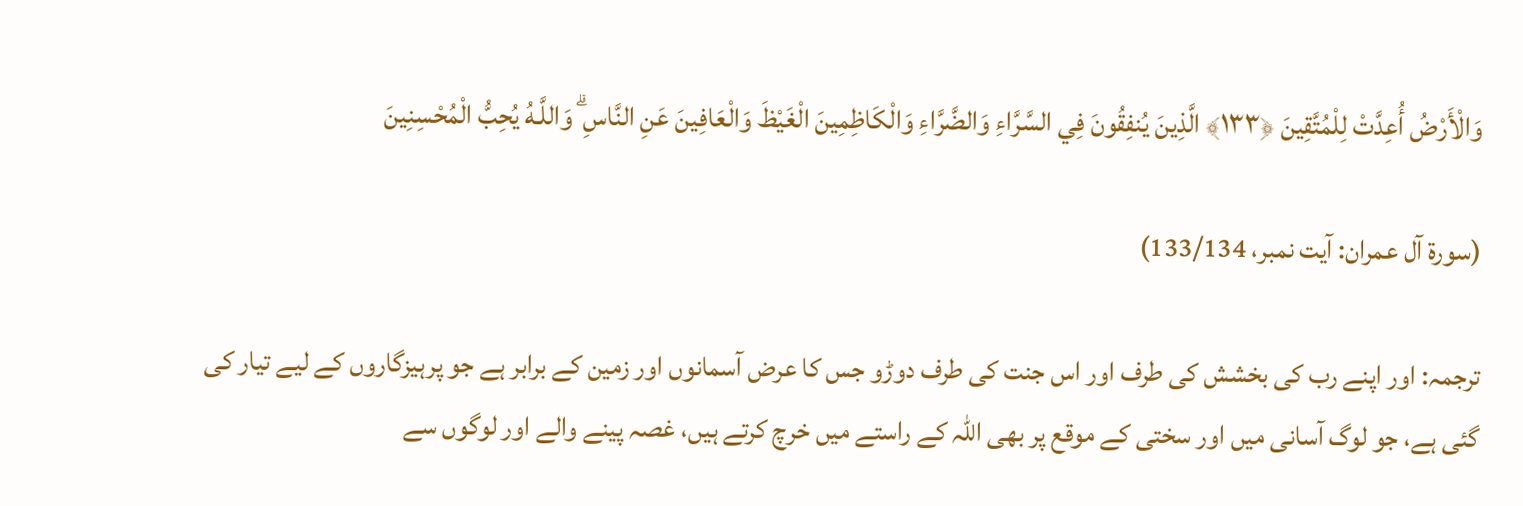وَالْأَرْضُ أُعِدَّتْ لِلْمُتَّقِينَ ﴿١٣٣﴾ الَّذِينَ يُنفِقُونَ فِي السَّرَّاءِ وَالضَّرَّاءِ وَالْكَاظِمِينَ الْغَيْظَ وَالْعَافِينَ عَنِ النَّاسِ ۗ وَاللَّـهُ يُحِبُّ الْمُحْسِنِينَ

(سورۃ آل عمران: آیت نمبر، 133/134)

ترجمہ: اور اپنے رب کی بخشش کی طرف اور اس جنت کی طرف دوڑو جس کا عرض آسمانوں اور زمین کے برابر ہے جو پرہیزگاروں کے لیے تیار کی گئی ہے، جو لوگ آسانی میں اور سختی کے موقع پر بھی اللہ کے راستے میں خرچ کرتے ہیں، غصہ پینے والے اور لوگوں سے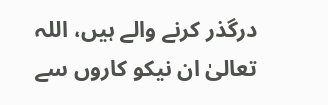درگذر کرنے والے ہیں، اللہ تعالیٰ ان نیکو کاروں سے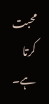محبت کرتا ہے۔